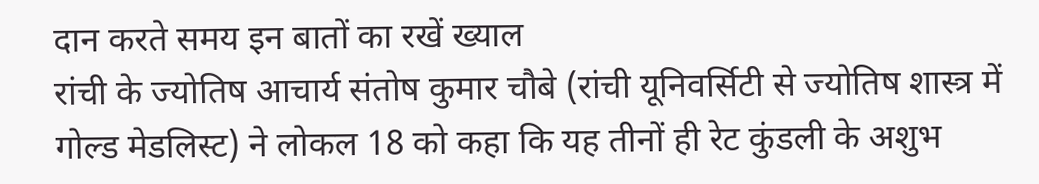दान करते समय इन बातों का रखें ख्याल
रांची के ज्योतिष आचार्य संतोष कुमार चौबे (रांची यूनिवर्सिटी से ज्योतिष शास्त्र में गोल्ड मेडलिस्ट) ने लोकल 18 को कहा कि यह तीनों ही रेट कुंडली के अशुभ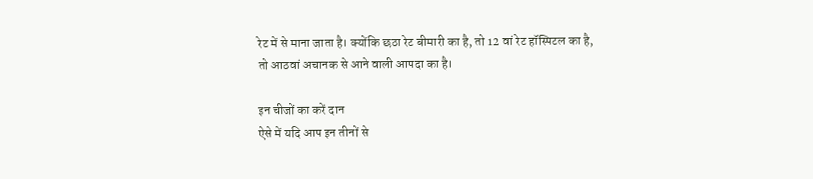रेट में से माना जाता है। क्योंकि छठा रेट बीमारी का है, तो 12 वां रेट हॉस्पिटल का है, तो आठवां अचानक से आने वाली आपदा का है।

इन चीजों का करें दान
ऐसे में यदि आप इन तीनों से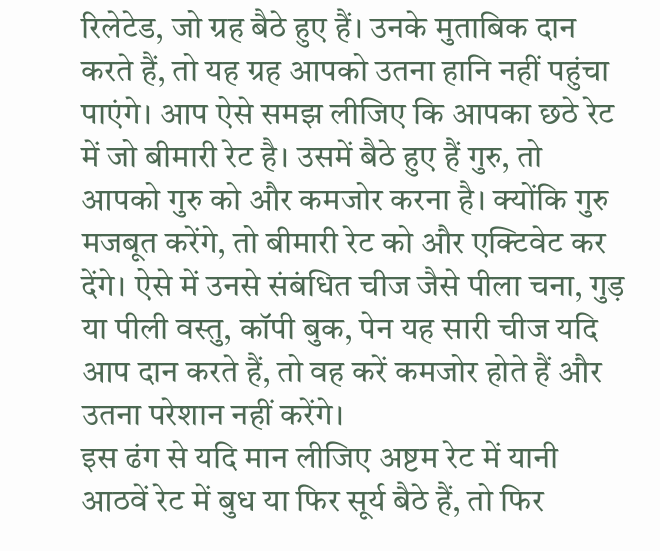रिलेटेड, जो ग्रह बैठे हुए हैं। उनके मुताबिक दान करते हैं, तो यह ग्रह आपको उतना हानि नहीं पहुंचा पाएंगे। आप ऐसे समझ लीजिए कि आपका छठे रेट में जो बीमारी रेट है। उसमें बैठे हुए हैं गुरु, तो आपको गुरु को और कमजोर करना है। क्योंकि गुरु मजबूत करेंगे, तो बीमारी रेट को और एक्टिवेट कर देंगे। ऐसे में उनसे संबंधित चीज जैसे पीला चना, गुड़ या पीली वस्तु, कॉपी बुक, पेन यह सारी चीज यदि आप दान करते हैं, तो वह करें कमजोर होते हैं और उतना परेशान नहीं करेंगे।
इस ढंग से यदि मान लीजिए अष्टम रेट में यानी आठवें रेट में बुध या फिर सूर्य बैठे हैं, तो फिर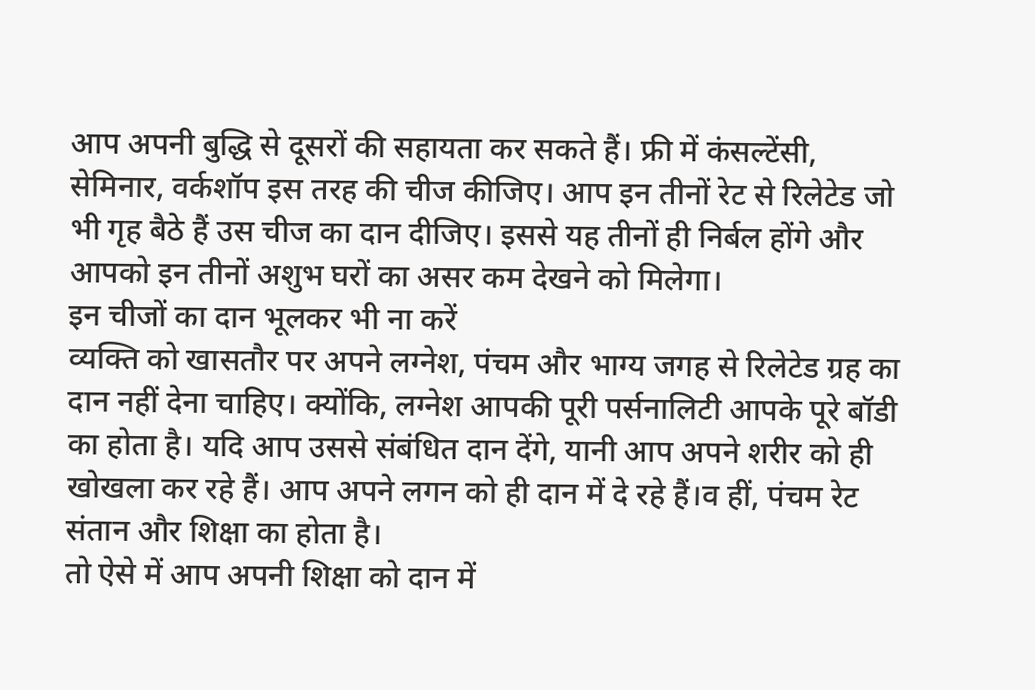आप अपनी बुद्धि से दूसरों की सहायता कर सकते हैं। फ्री में कंसल्टेंसी, सेमिनार, वर्कशॉप इस तरह की चीज कीजिए। आप इन तीनों रेट से रिलेटेड जो भी गृह बैठे हैं उस चीज का दान दीजिए। इससे यह तीनों ही निर्बल होंगे और आपको इन तीनों अशुभ घरों का असर कम देखने को मिलेगा।
इन चीजों का दान भूलकर भी ना करें
व्यक्ति को खासतौर पर अपने लग्नेश, पंचम और भाग्य जगह से रिलेटेड ग्रह का दान नहीं देना चाहिए। क्योंकि, लग्नेश आपकी पूरी पर्सनालिटी आपके पूरे बॉडी का होता है। यदि आप उससे संबंधित दान देंगे, यानी आप अपने शरीर को ही खोखला कर रहे हैं। आप अपने लगन को ही दान में दे रहे हैं।व हीं, पंचम रेट संतान और शिक्षा का होता है।
तो ऐसे में आप अपनी शिक्षा को दान में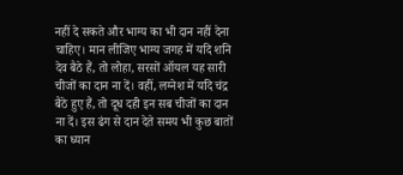नहीं दे सकते और भाग्य का भी दान नहीं देना चाहिए। मान लीजिए भाग्य जगह में यदि शनि देव बैठे हैं, तो लोहा, सरसों ऑयल यह सारी चीजों का दान ना दें। वहीं, लग्नेश में यदि चंद्र बैठे हुए हैं, तो दूध दही इन सब चीजों का दान ना दें। इस ढंग से दान देते समय भी कुछ बातों का ध्यान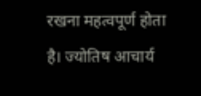रखना महत्वपूर्ण होता है। ज्योतिष आचार्य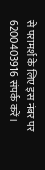से परामर्श के लिए इस नंबर पर 6200403916 संपर्क करें।